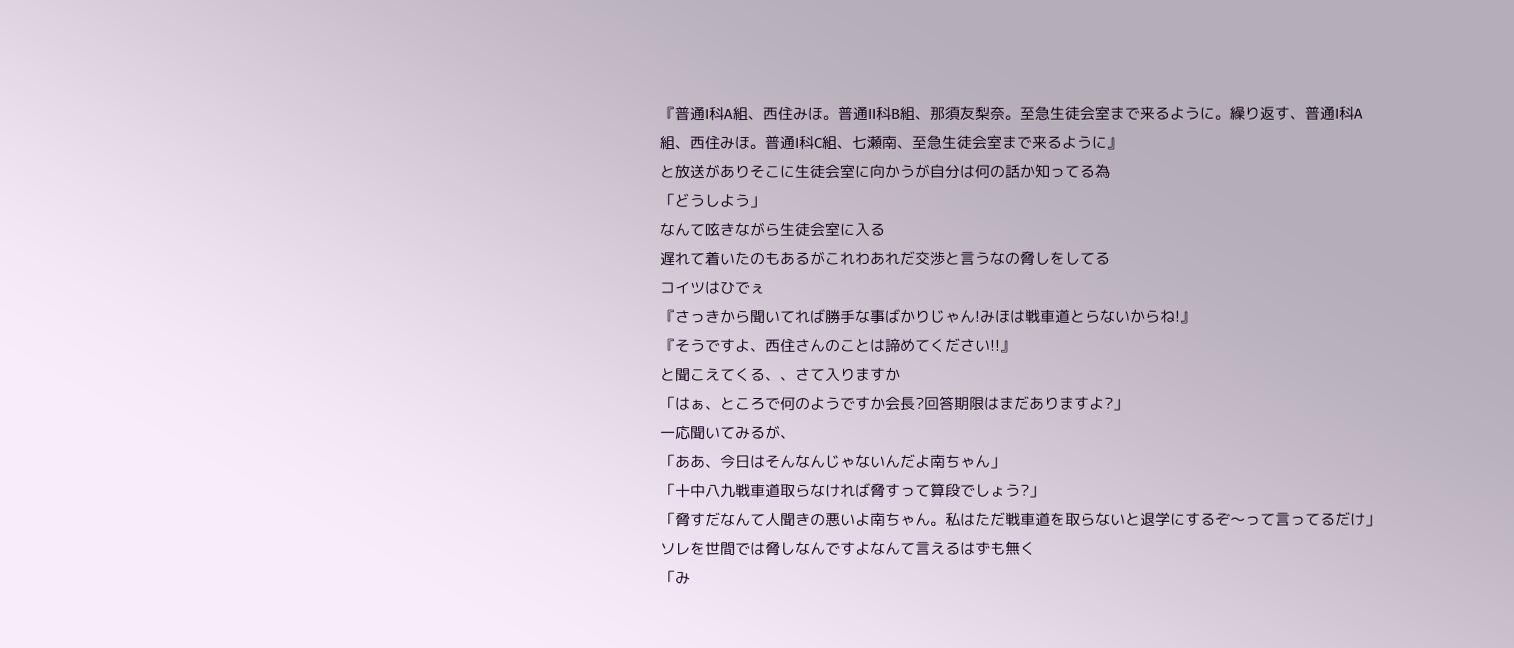『普通I科A組、西住みほ。普通II科B組、那須友梨奈。至急生徒会室まで来るように。繰り返す、普通I科A組、西住みほ。普通I科C組、七瀬南、至急生徒会室まで来るように』
と放送がありそこに生徒会室に向かうが自分は何の話か知ってる為
「どうしよう」
なんて呟きながら生徒会室に入る
遅れて着いたのもあるがこれわあれだ交渉と言うなの脅しをしてる
コイツはひでぇ
『さっきから聞いてれば勝手な事ばかりじゃん!みほは戦車道とらないからね!』
『そうですよ、西住さんのことは諦めてください!!』
と聞こえてくる、、さて入りますか
「はぁ、ところで何のようですか会長?回答期限はまだありますよ?」
一応聞いてみるが、
「ああ、今日はそんなんじゃないんだよ南ちゃん」
「十中八九戦車道取らなければ脅すって算段でしょう?」
「脅すだなんて人聞きの悪いよ南ちゃん。私はただ戦車道を取らないと退学にするぞ〜って言ってるだけ」
ソレを世間では脅しなんですよなんて言えるはずも無く
「み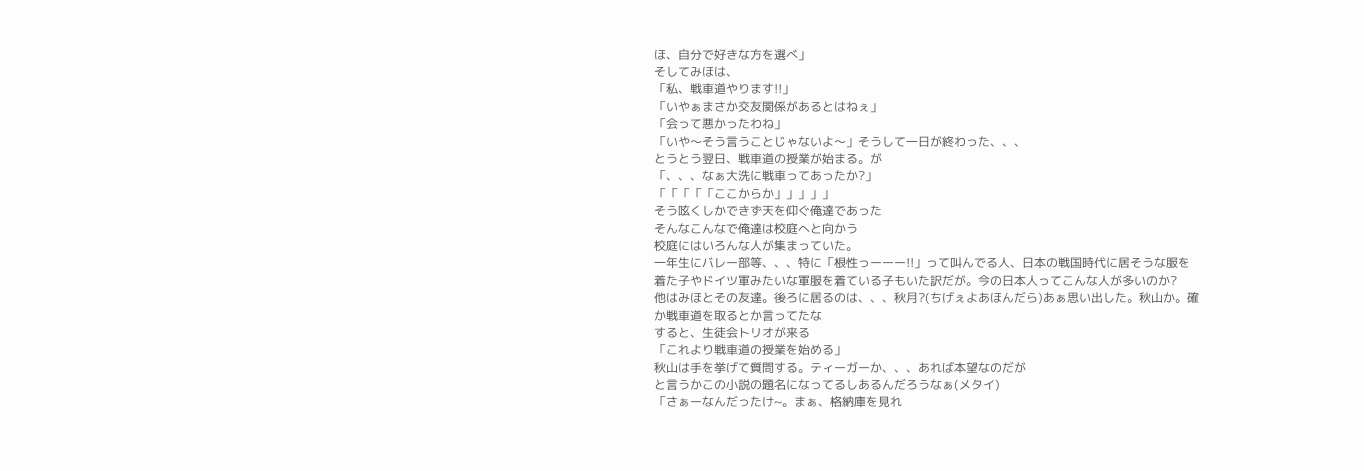ほ、自分で好きな方を選べ」
そしてみほは、
「私、戦車道やります!!」
「いやぁまさか交友関係があるとはねぇ」
「会って悪かったわね」
「いや〜そう言うことじゃないよ〜」そうして一日が終わった、、、
とうとう翌日、戦車道の授業が始まる。が
「、、、なぁ大洗に戦車ってあったか?」
「「「「「ここからか」」」」」
そう呟くしかできず天を仰ぐ俺達であった
そんなこんなで俺達は校庭へと向かう
校庭にはいろんな人が集まっていた。
一年生にバレー部等、、、特に「根性っーーー!!」って叫んでる人、日本の戦国時代に居そうな服を着た子やドイツ軍みたいな軍服を着ている子もいた訳だが。今の日本人ってこんな人が多いのか?
他はみほとその友達。後ろに居るのは、、、秋月?(ちげぇよあほんだら)あぁ思い出した。秋山か。確か戦車道を取るとか言ってたな
すると、生徒会トリオが来る
「これより戦車道の授業を始める」
秋山は手を挙げて質問する。ティーガーか、、、あれば本望なのだが
と言うかこの小説の題名になってるしあるんだろうなぁ(メタイ)
「さぁーなんだったけ~。まぁ、格納庫を見れ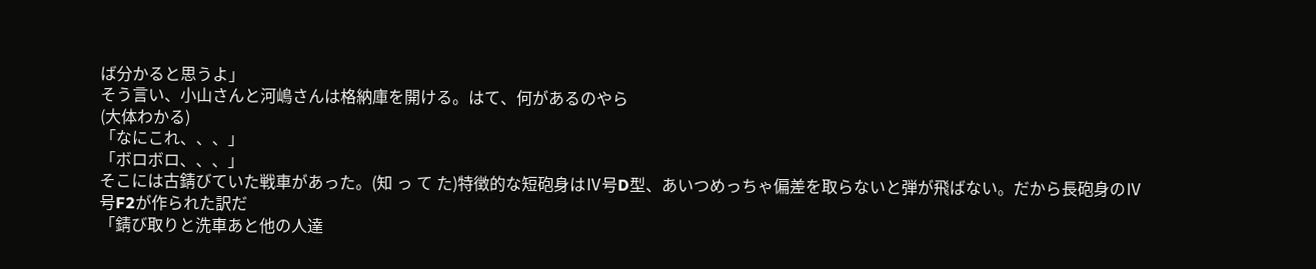ば分かると思うよ」
そう言い、小山さんと河嶋さんは格納庫を開ける。はて、何があるのやら
(大体わかる)
「なにこれ、、、」
「ボロボロ、、、」
そこには古錆びていた戦車があった。(知 っ て た)特徴的な短砲身はⅣ号D型、あいつめっちゃ偏差を取らないと弾が飛ばない。だから長砲身のⅣ号F2が作られた訳だ
「錆び取りと洗車あと他の人達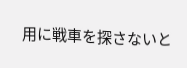用に戦車を探さないと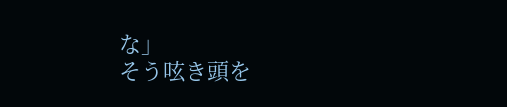な」
そう呟き頭を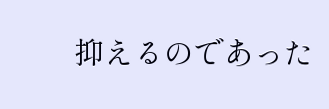抑えるのであった